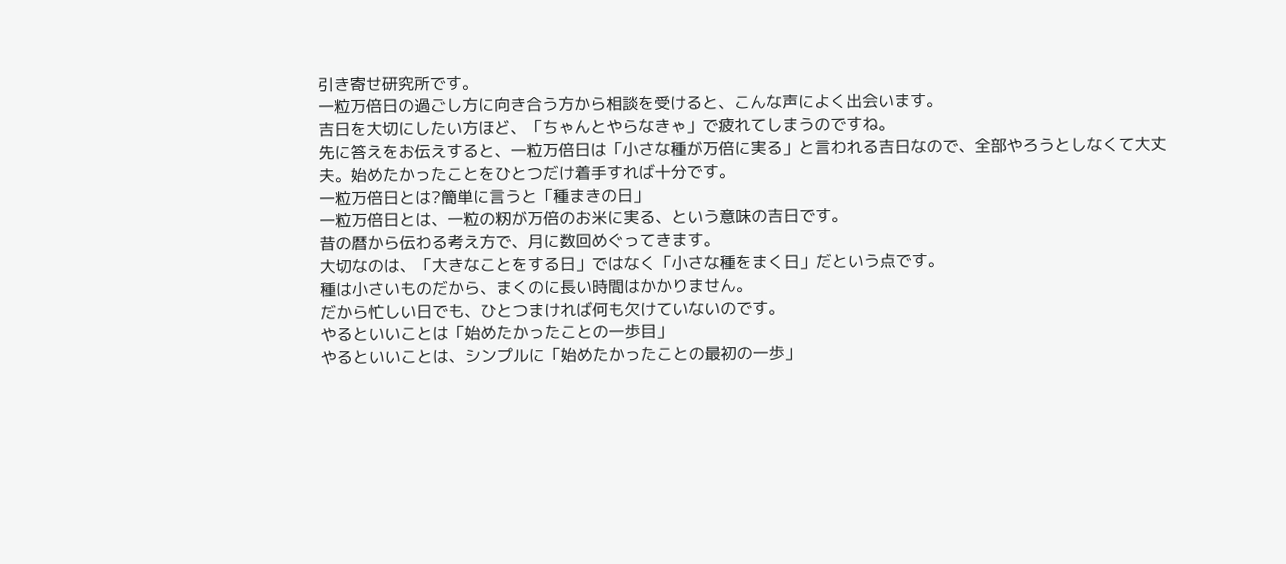引き寄せ研究所です。
一粒万倍日の過ごし方に向き合う方から相談を受けると、こんな声によく出会います。
吉日を大切にしたい方ほど、「ちゃんとやらなきゃ」で疲れてしまうのですね。
先に答えをお伝えすると、一粒万倍日は「小さな種が万倍に実る」と言われる吉日なので、全部やろうとしなくて大丈夫。始めたかったことをひとつだけ着手すれば十分です。
一粒万倍日とは?簡単に言うと「種まきの日」
一粒万倍日とは、一粒の籾が万倍のお米に実る、という意味の吉日です。
昔の暦から伝わる考え方で、月に数回めぐってきます。
大切なのは、「大きなことをする日」ではなく「小さな種をまく日」だという点です。
種は小さいものだから、まくのに長い時間はかかりません。
だから忙しい日でも、ひとつまければ何も欠けていないのです。
やるといいことは「始めたかったことの一歩目」
やるといいことは、シンプルに「始めたかったことの最初の一歩」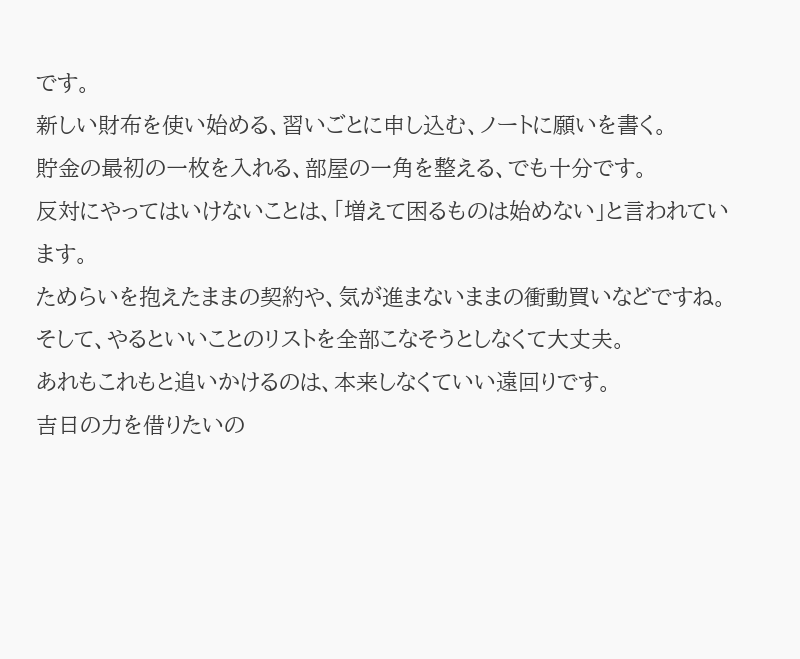です。
新しい財布を使い始める、習いごとに申し込む、ノートに願いを書く。
貯金の最初の一枚を入れる、部屋の一角を整える、でも十分です。
反対にやってはいけないことは、「増えて困るものは始めない」と言われています。
ためらいを抱えたままの契約や、気が進まないままの衝動買いなどですね。
そして、やるといいことのリストを全部こなそうとしなくて大丈夫。
あれもこれもと追いかけるのは、本来しなくていい遠回りです。
吉日の力を借りたいの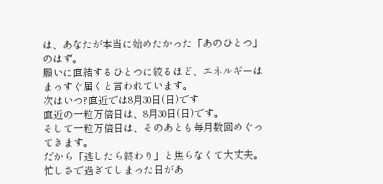は、あなたが本当に始めたかった「あのひとつ」のはず。
願いに直結するひとつに絞るほど、エネルギーはまっすぐ届くと言われています。
次はいつ?直近では8月30日(日)です
直近の一粒万倍日は、8月30日(日)です。
そして一粒万倍日は、そのあとも毎月数回めぐってきます。
だから「逃したら終わり」と焦らなくて大丈夫。
忙しさで過ぎてしまった日があ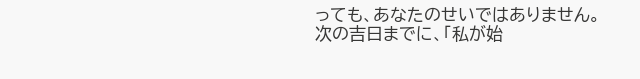っても、あなたのせいではありません。
次の吉日までに、「私が始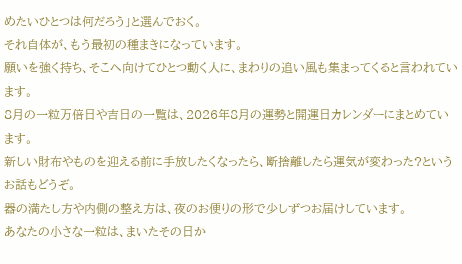めたいひとつは何だろう」と選んでおく。
それ自体が、もう最初の種まきになっています。
願いを強く持ち、そこへ向けてひとつ動く人に、まわりの追い風も集まってくると言われています。
8月の一粒万倍日や吉日の一覧は、2026年8月の運勢と開運日カレンダーにまとめています。
新しい財布やものを迎える前に手放したくなったら、断捨離したら運気が変わった?というお話もどうぞ。
器の満たし方や内側の整え方は、夜のお便りの形で少しずつお届けしています。
あなたの小さな一粒は、まいたその日か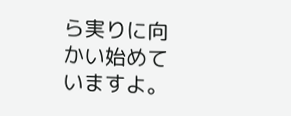ら実りに向かい始めていますよ。